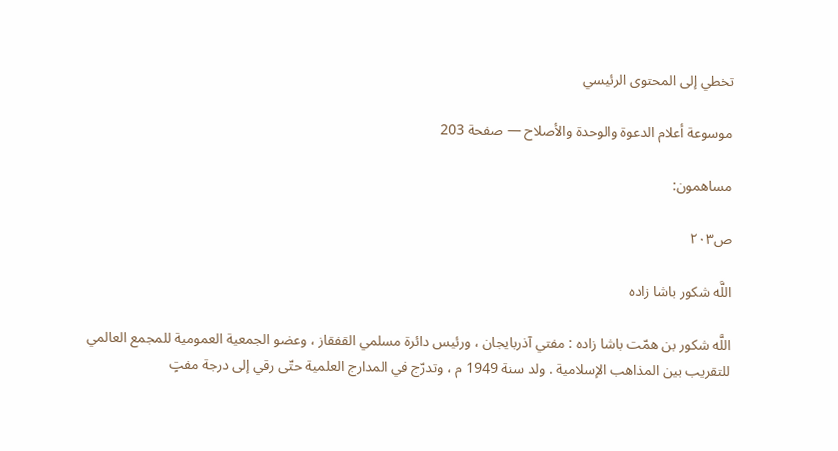تخطي إلى المحتوى الرئيسي

موسوعة أعلام الدعوة والوحدة والأصلاح — صفحة 203

مساهمون:

ص٢٠٣

اللَّه شكور باشا زاده

اللَّه شكور بن همّت باشا زاده : مفتي آذربايجان ، ورئيس دائرة مسلمي القفقاز ، وعضو الجمعية العمومية للمجمع العالمي للتقريب بين المذاهب الإسلامية . ولد سنة 1949 م ، وتدرّج في المدارج العلمية حتّى رقي إلى درجة مفتٍ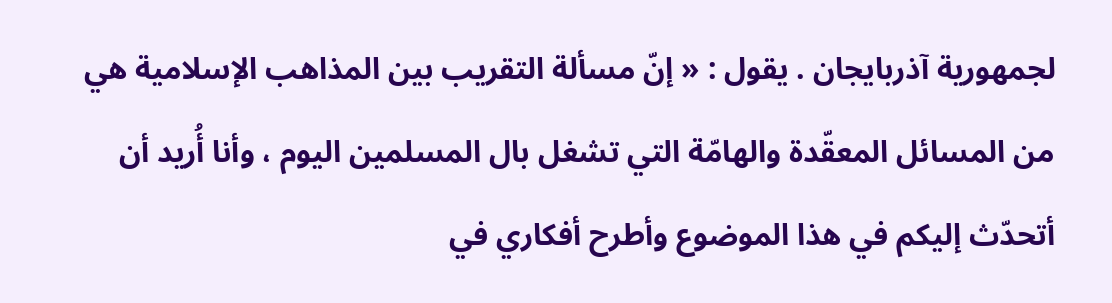لجمهورية آذربايجان . يقول : « إنّ مسألة التقريب بين المذاهب الإسلامية هي من المسائل المعقّدة والهامّة التي تشغل بال المسلمين اليوم ، وأنا أُريد أن أتحدّث إليكم في هذا الموضوع وأطرح أفكاري في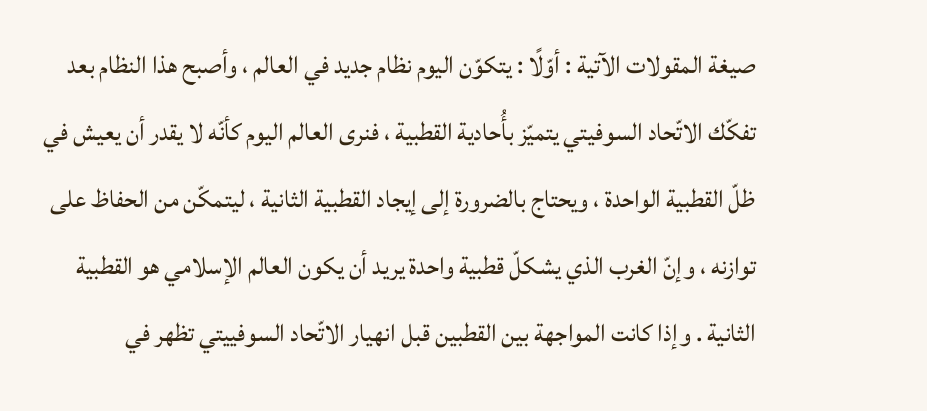صيغة المقولات الآتية : أوّلًا : يتكوّن اليوم نظام جديد في العالم ، وأصبح هذا النظام بعد تفكّك الاتّحاد السوفيتي يتميّز بأُحادية القطبية ، فنرى العالم اليوم كأنّه لا يقدر أن يعيش في ظلّ القطبية الواحدة ، ويحتاج بالضرورة إلى إيجاد القطبية الثانية ، ليتمكّن من الحفاظ على توازنه ، وإنّ الغرب الذي يشكلّ قطبية واحدة يريد أن يكون العالم الإسلامي هو القطبية الثانية . وإذا كانت المواجهة بين القطبين قبل انهيار الاتّحاد السوفييتي تظهر في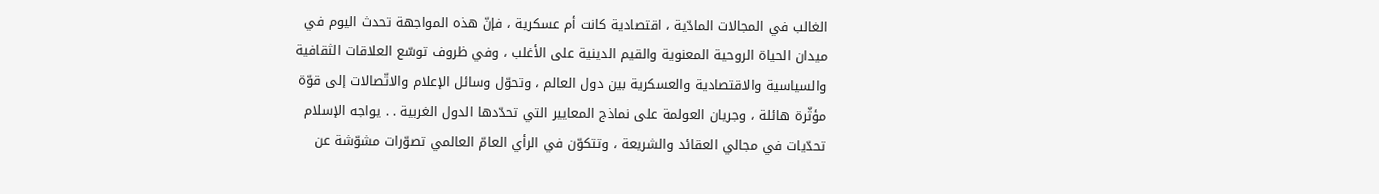الغالب في المجالات المادّية ، اقتصادية كانت أم عسكرية ، فإنّ هذه المواجهة تحدث اليوم في ميدان الحياة الروحية المعنوية والقيم الدينية على الأغلب ، وفي ظروف توسّع العلاقات الثقافية والسياسية والاقتصادية والعسكرية بين دول العالم ، وتحوّل وسائل الإعلام والاتّصالات إلى قوّة مؤثّرة هائلة ، وجريان العولمة على نماذج المعايير التي تحدّدها الدول الغربية . . يواجه الإسلام تحدّيات في مجالي العقائد والشريعة ، وتتكوّن في الرأي العامّ العالمي تصوّرات مشوّشة عن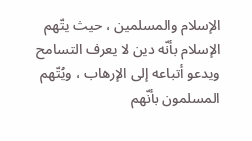الإسلام والمسلمين ، حيث يتّهم الإسلام بأنّه دين لا يعرف التسامح ويدعو أتباعه إلى الإرهاب ، ويُتّهم المسلمون بأنّهم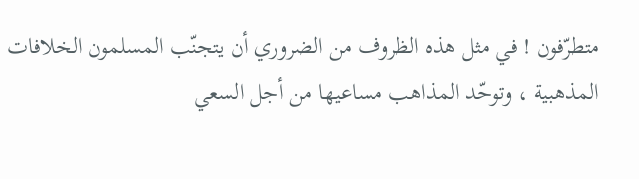متطرّفون ! في مثل هذه الظروف من الضروري أن يتجنّب المسلمون الخلافات المذهبية ، وتوحّد المذاهب مساعيها من أجل السعي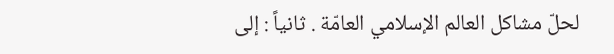لحلّ مشاكل العالم الإسلامي العامّة . ثانياً : إلى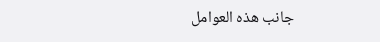جانب هذه العوامل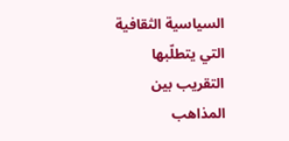السياسية الثقافية التي يتطلّبها التقريب بين المذاهب